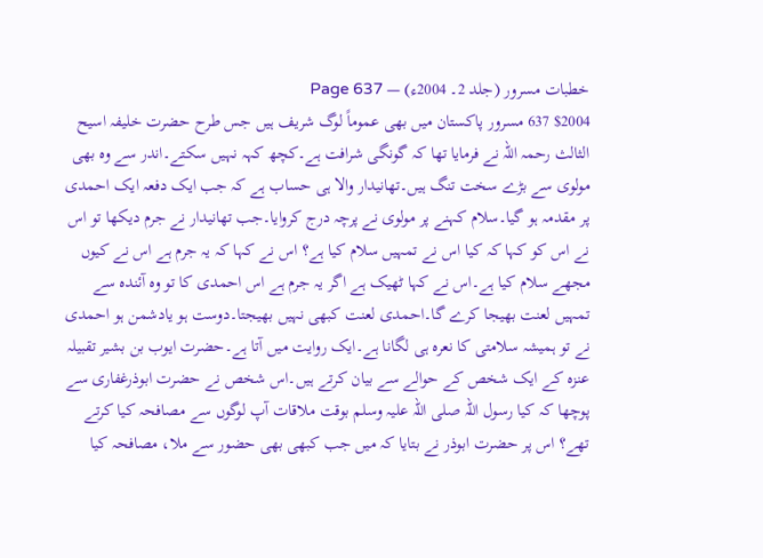خطبات مسرور (جلد 2۔ 2004ء) — Page 637
$2004 637 مسرور پاکستان میں بھی عموماً لوگ شریف ہیں جس طرح حضرت خلیفہ اسیح الثالث رحمہ اللہ نے فرمایا تھا کہ گونگی شرافت ہے۔کچھ کہہ نہیں سکتے۔اندر سے وہ بھی مولوی سے بڑے سخت تنگ ہیں۔تھانیدار والا ہی حساب ہے کہ جب ایک دفعہ ایک احمدی پر مقدمہ ہو گیا۔سلام کہنے پر مولوی نے پرچہ درج کروایا۔جب تھانیدار نے جرم دیکھا تو اس نے اس کو کہا کہ کیا اس نے تمہیں سلام کیا ہے؟ اس نے کہا کہ یہ جرم ہے اس نے کیوں مجھے سلام کیا ہے۔اس نے کہا ٹھیک ہے اگر یہ جرم ہے اس احمدی کا تو وہ آئندہ سے تمہیں لعنت بھیجا کرے گا۔احمدی لعنت کبھی نہیں بھیجتا۔دوست ہو یادشمن ہو احمدی نے تو ہمیشہ سلامتی کا نعرہ ہی لگانا ہے۔ایک روایت میں آتا ہے۔حضرت ایوب بن بشیر تقبیلہ عنزہ کے ایک شخص کے حوالے سے بیان کرتے ہیں۔اس شخص نے حضرت ابوذرغفاری سے پوچھا کہ کیا رسول اللہ صلی اللہ علیہ وسلم بوقت ملاقات آپ لوگوں سے مصافحہ کیا کرتے تھے؟ اس پر حضرت ابوذر نے بتایا کہ میں جب کبھی بھی حضور سے ملا، مصافحہ کیا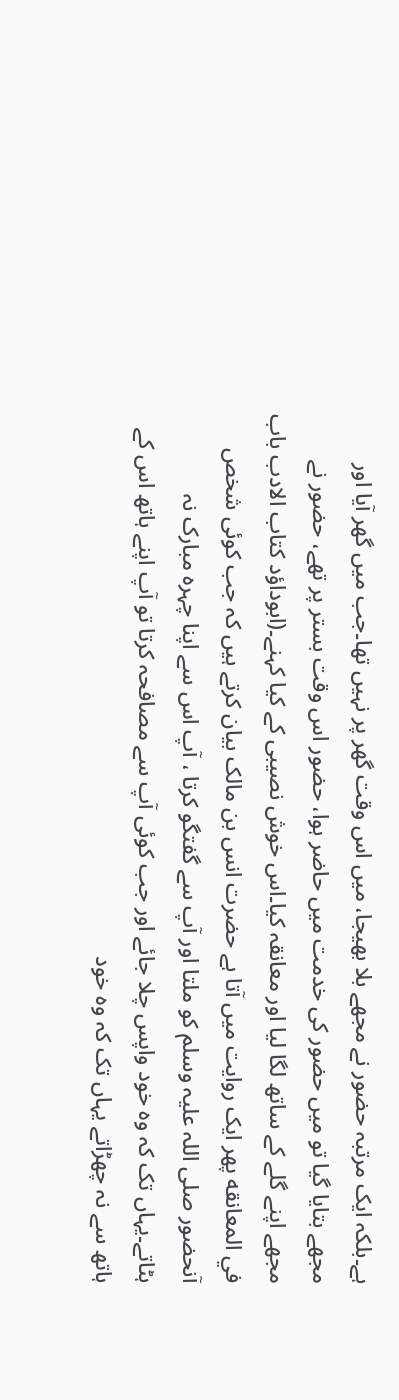ہے۔بلکہ ایک مرتبہ حضور نے مجھے بلا بھیجا، میں اس وقت گھر پر نہیں تھا۔جب میں گھر آیا اور مجھے بتایا گیا تو میں حضور کی خدمت میں حاضر ہوا، حضور اس وقت بستر پر تھے، حضور نے مجھے اپنے گلے کے ساتھ لگا لیا اور معانقہ کیا۔اس خوش نصیبی کے کیا کہنے۔(ابوداؤد كتاب الادب باب في المعانقه پھر ایک روایت میں آتا ہے حضرت انس بن مالک بیان کرتے ہیں کہ جب کوئی شخص آنحضور صلی اللہ علیہ وسلم کو ملتا اور آپ سے گفتگو کرتا ، آپ اس سے اپنا چہرہ مبارک نہ ہٹاتے۔یہاں تک کہ وہ خود واپس چلا جائے اور جب کوئی آپ سے مصافحہ کرتا تو آپ اپنے ہاتھ اس کے ہاتھ سے نہ چھڑاتے یہاں تک کہ وہ خود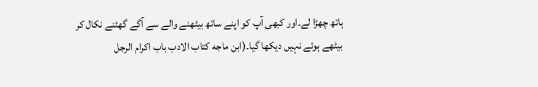ہاتھ چھڑا لے۔اور کبھی آپ کو اپنے ساتھ بیٹھنے والے سے آگے گھٹنے نکال کر بیٹھے ہوئے نہیں دیکھا گیا۔(ابن ماجه کتاب الادب باب اکرام الرجل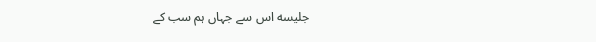جليسه اس سے جہاں ہم سب کے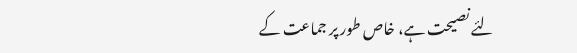لئے نصیحت ہے، خاص طور پر جماعت کے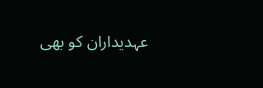عہدیداران کو بھی